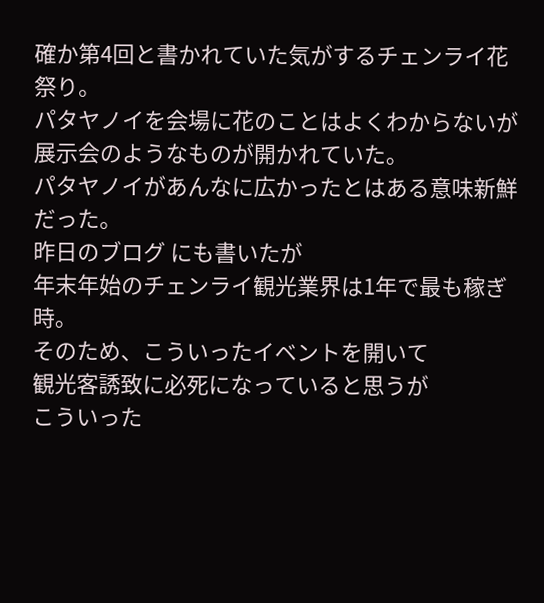確か第4回と書かれていた気がするチェンライ花祭り。
パタヤノイを会場に花のことはよくわからないが
展示会のようなものが開かれていた。
パタヤノイがあんなに広かったとはある意味新鮮だった。
昨日のブログ にも書いたが
年末年始のチェンライ観光業界は1年で最も稼ぎ時。
そのため、こういったイベントを開いて
観光客誘致に必死になっていると思うが
こういった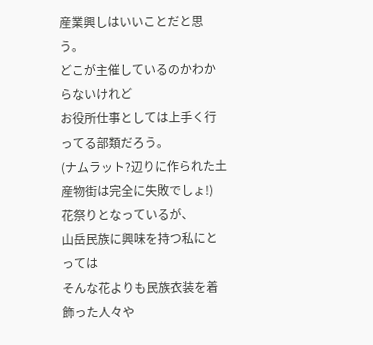産業興しはいいことだと思う。
どこが主催しているのかわからないけれど
お役所仕事としては上手く行ってる部類だろう。
(ナムラット?辺りに作られた土産物街は完全に失敗でしょ!)
花祭りとなっているが、
山岳民族に興味を持つ私にとっては
そんな花よりも民族衣装を着飾った人々や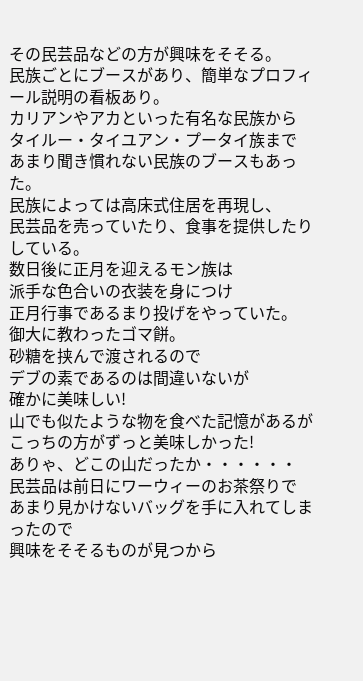その民芸品などの方が興味をそそる。
民族ごとにブースがあり、簡単なプロフィール説明の看板あり。
カリアンやアカといった有名な民族から
タイルー・タイユアン・プータイ族まで
あまり聞き慣れない民族のブースもあった。
民族によっては高床式住居を再現し、
民芸品を売っていたり、食事を提供したりしている。
数日後に正月を迎えるモン族は
派手な色合いの衣装を身につけ
正月行事であるまり投げをやっていた。
御大に教わったゴマ餅。
砂糖を挟んで渡されるので
デブの素であるのは間違いないが
確かに美味しい!
山でも似たような物を食べた記憶があるが
こっちの方がずっと美味しかった!
ありゃ、どこの山だったか・・・・・・
民芸品は前日にワーウィーのお茶祭りで
あまり見かけないバッグを手に入れてしまったので
興味をそそるものが見つから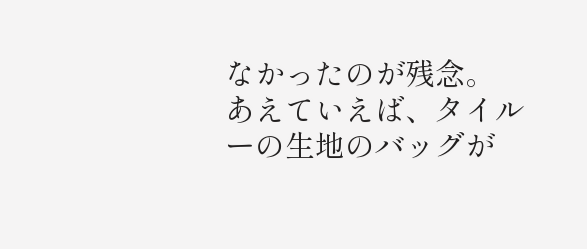なかったのが残念。
あえていえば、タイルーの生地のバッグが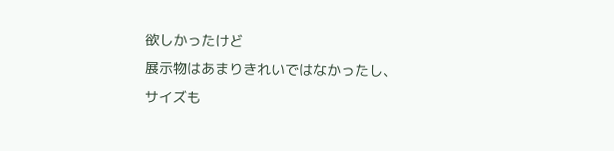欲しかったけど
展示物はあまりきれいではなかったし、
サイズも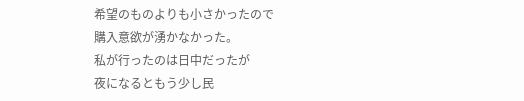希望のものよりも小さかったので
購入意欲が湧かなかった。
私が行ったのは日中だったが
夜になるともう少し民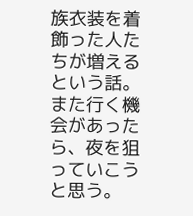族衣装を着飾った人たちが増えるという話。
また行く機会があったら、夜を狙っていこうと思う。